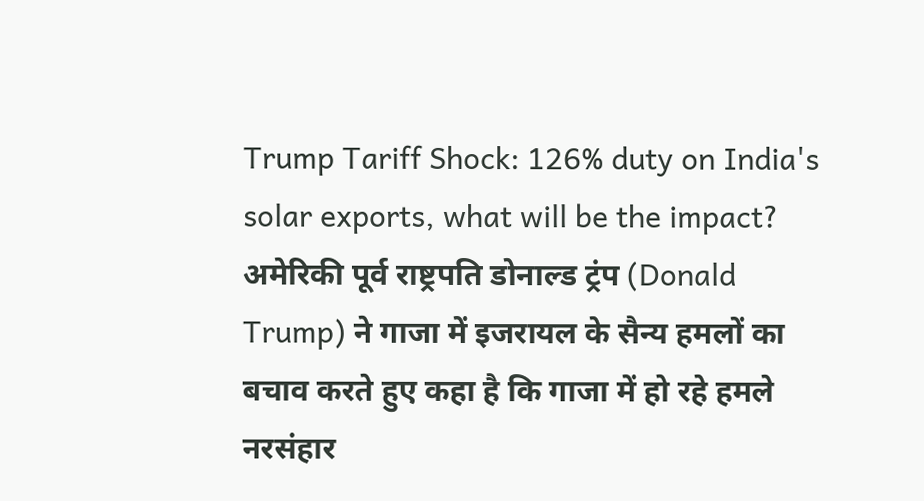Trump Tariff Shock: 126% duty on India's solar exports, what will be the impact?
अमेरिकी पूर्व राष्ट्रपति डोनाल्ड ट्रंप (Donald Trump) ने गाजा में इजरायल के सैन्य हमलों का बचाव करते हुए कहा है कि गाजा में हो रहे हमले नरसंहार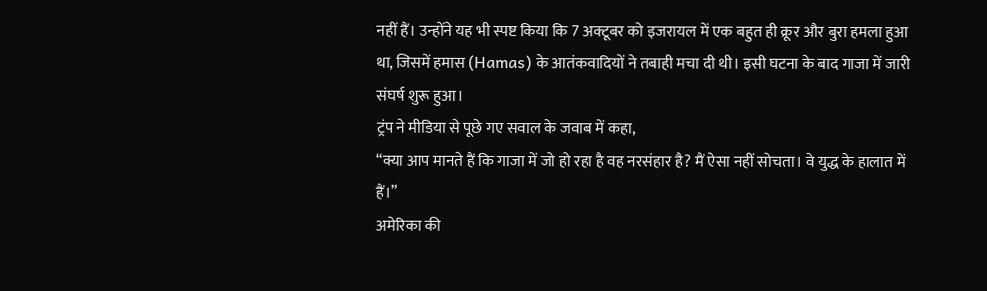नहीं हैं। उन्होंने यह भी स्पष्ट किया कि 7 अक्टूबर को इजरायल में एक बहुत ही क्रूर और बुरा हमला हुआ था, जिसमें हमास (Hamas) के आतंकवादियों ने तबाही मचा दी थी। इसी घटना के बाद गाजा में जारी संघर्ष शुरू हुआ।
ट्रंप ने मीडिया से पूछे गए सवाल के जवाब में कहा,
“क्या आप मानते हैं कि गाजा में जो हो रहा है वह नरसंहार है? मैं ऐसा नहीं सोचता। वे युद्ध के हालात में हैं।”
अमेरिका की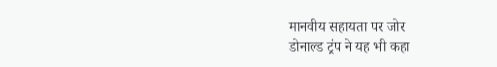मानवीय सहायता पर जोर
डोनाल्ड ट्रंप ने यह भी कहा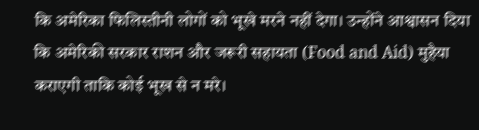कि अमेरिका फिलिस्तीनी लोगों को भूखे मरने नहीं देगा। उन्होंने आश्वासन दिया कि अमेरिकी सरकार राशन और जरूरी सहायता (Food and Aid) मुहैया कराएगी ताकि कोई भूख से न मरे।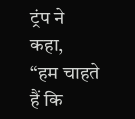ट्रंप ने कहा,
“हम चाहते हैं कि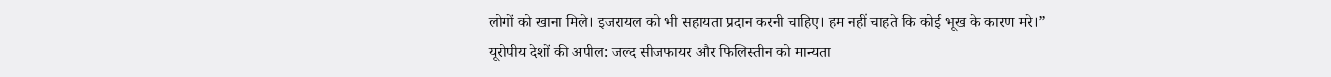लोगों को खाना मिले। इजरायल को भी सहायता प्रदान करनी चाहिए। हम नहीं चाहते कि कोई भूख के कारण मरे।”
यूरोपीय देशों की अपील: जल्द सीजफायर और फिलिस्तीन को मान्यता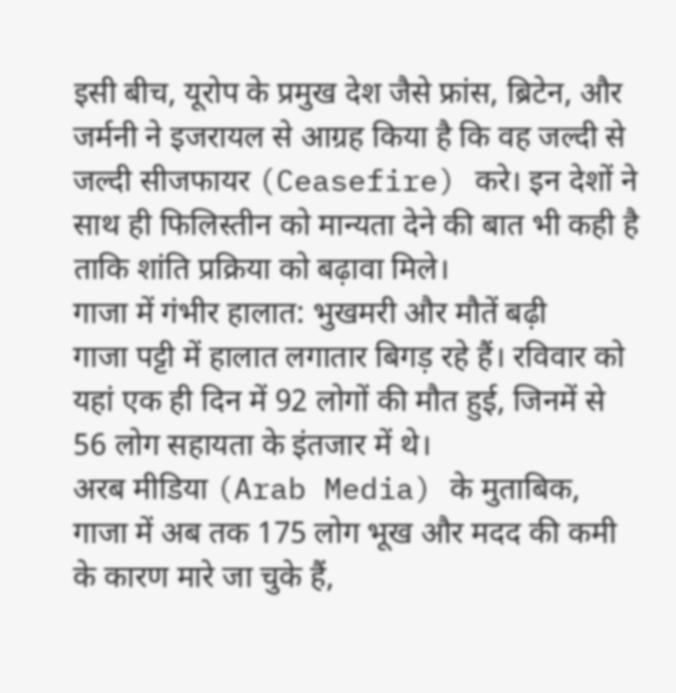इसी बीच, यूरोप के प्रमुख देश जैसे फ्रांस, ब्रिटेन, और जर्मनी ने इजरायल से आग्रह किया है कि वह जल्दी से जल्दी सीजफायर (Ceasefire) करे। इन देशों ने साथ ही फिलिस्तीन को मान्यता देने की बात भी कही है ताकि शांति प्रक्रिया को बढ़ावा मिले।
गाजा में गंभीर हालात: भुखमरी और मौतें बढ़ी
गाजा पट्टी में हालात लगातार बिगड़ रहे हैं। रविवार को यहां एक ही दिन में 92 लोगों की मौत हुई, जिनमें से 56 लोग सहायता के इंतजार में थे।
अरब मीडिया (Arab Media) के मुताबिक, गाजा में अब तक 175 लोग भूख और मदद की कमी के कारण मारे जा चुके हैं,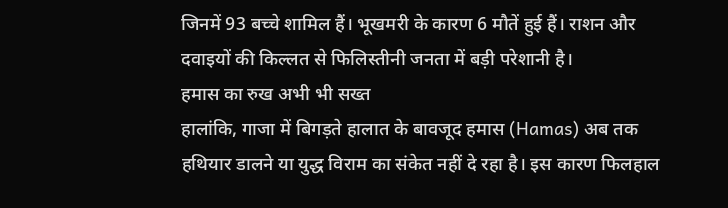जिनमें 93 बच्चे शामिल हैं। भूखमरी के कारण 6 मौतें हुई हैं। राशन और दवाइयों की किल्लत से फिलिस्तीनी जनता में बड़ी परेशानी है।
हमास का रुख अभी भी सख्त
हालांकि, गाजा में बिगड़ते हालात के बावजूद हमास (Hamas) अब तक हथियार डालने या युद्ध विराम का संकेत नहीं दे रहा है। इस कारण फिलहाल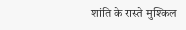शांति के रास्ते मुश्किल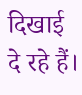दिखाई दे रहे हैं।